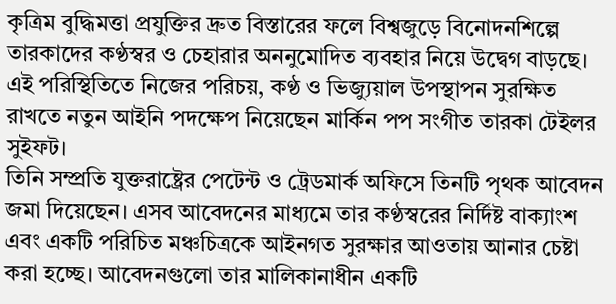কৃত্রিম বুদ্ধিমত্তা প্রযুক্তির দ্রুত বিস্তারের ফলে বিশ্বজুড়ে বিনোদনশিল্পে তারকাদের কণ্ঠস্বর ও চেহারার অননুমোদিত ব্যবহার নিয়ে উদ্বেগ বাড়ছে। এই পরিস্থিতিতে নিজের পরিচয়, কণ্ঠ ও ভিজ্যুয়াল উপস্থাপন সুরক্ষিত রাখতে নতুন আইনি পদক্ষেপ নিয়েছেন মার্কিন পপ সংগীত তারকা টেইলর সুইফট।
তিনি সম্প্রতি যুক্তরাষ্ট্রের পেটেন্ট ও ট্রেডমার্ক অফিসে তিনটি পৃথক আবেদন জমা দিয়েছেন। এসব আবেদনের মাধ্যমে তার কণ্ঠস্বরের নির্দিষ্ট বাক্যাংশ এবং একটি পরিচিত মঞ্চচিত্রকে আইনগত সুরক্ষার আওতায় আনার চেষ্টা করা হচ্ছে। আবেদনগুলো তার মালিকানাধীন একটি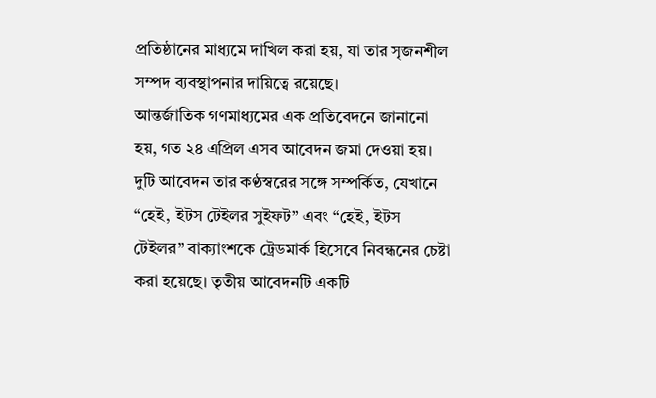প্রতিষ্ঠানের মাধ্যমে দাখিল করা হয়, যা তার সৃজনশীল সম্পদ ব্যবস্থাপনার দায়িত্বে রয়েছে।
আন্তর্জাতিক গণমাধ্যমের এক প্রতিবেদনে জানানো হয়, গত ২৪ এপ্রিল এসব আবেদন জমা দেওয়া হয়। দুটি আবেদন তার কণ্ঠস্বরের সঙ্গে সম্পর্কিত, যেখানে “হেই, ইটস টেইলর সুইফট” এবং “হেই, ইটস টেইলর” বাক্যাংশকে ট্রেডমার্ক হিসেবে নিবন্ধনের চেষ্টা করা হয়েছে। তৃতীয় আবেদনটি একটি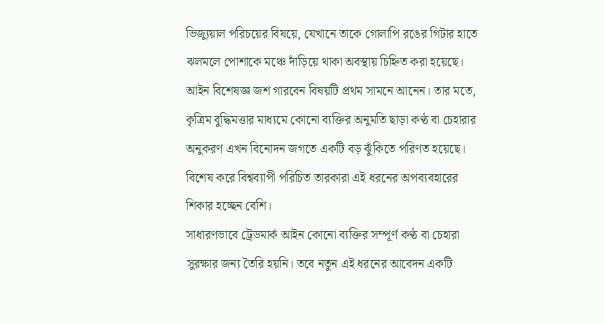ভিজ্যুয়াল পরিচয়ের বিষয়ে, যেখানে তাকে গোলাপি রঙের গিটার হাতে ঝলমলে পোশাকে মঞ্চে দাঁড়িয়ে থাকা অবস্থায় চিহ্নিত করা হয়েছে।
আইন বিশেষজ্ঞ জশ গারবেন বিষয়টি প্রথম সামনে আনেন। তার মতে, কৃত্রিম বুদ্ধিমত্তার মাধ্যমে কোনো ব্যক্তির অনুমতি ছাড়া কণ্ঠ বা চেহারার অনুকরণ এখন বিনোদন জগতে একটি বড় ঝুঁকিতে পরিণত হয়েছে। বিশেষ করে বিশ্বব্যাপী পরিচিত তারকারা এই ধরনের অপব্যবহারের শিকার হচ্ছেন বেশি।
সাধারণভাবে ট্রেডমার্ক আইন কোনো ব্যক্তির সম্পূর্ণ কণ্ঠ বা চেহারা সুরক্ষার জন্য তৈরি হয়নি। তবে নতুন এই ধরনের আবেদন একটি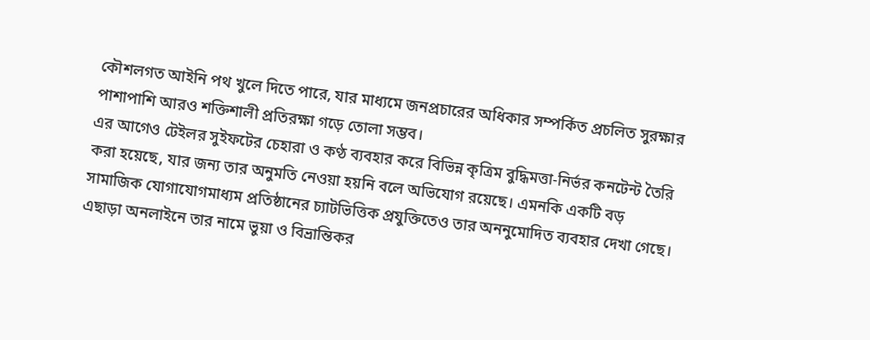কৌশলগত আইনি পথ খুলে দিতে পারে, যার মাধ্যমে জনপ্রচারের অধিকার সম্পর্কিত প্রচলিত সুরক্ষার পাশাপাশি আরও শক্তিশালী প্রতিরক্ষা গড়ে তোলা সম্ভব।
এর আগেও টেইলর সুইফটের চেহারা ও কণ্ঠ ব্যবহার করে বিভিন্ন কৃত্রিম বুদ্ধিমত্তা-নির্ভর কনটেন্ট তৈরি করা হয়েছে, যার জন্য তার অনুমতি নেওয়া হয়নি বলে অভিযোগ রয়েছে। এমনকি একটি বড় সামাজিক যোগাযোগমাধ্যম প্রতিষ্ঠানের চ্যাটভিত্তিক প্রযুক্তিতেও তার অননুমোদিত ব্যবহার দেখা গেছে। এছাড়া অনলাইনে তার নামে ভুয়া ও বিভ্রান্তিকর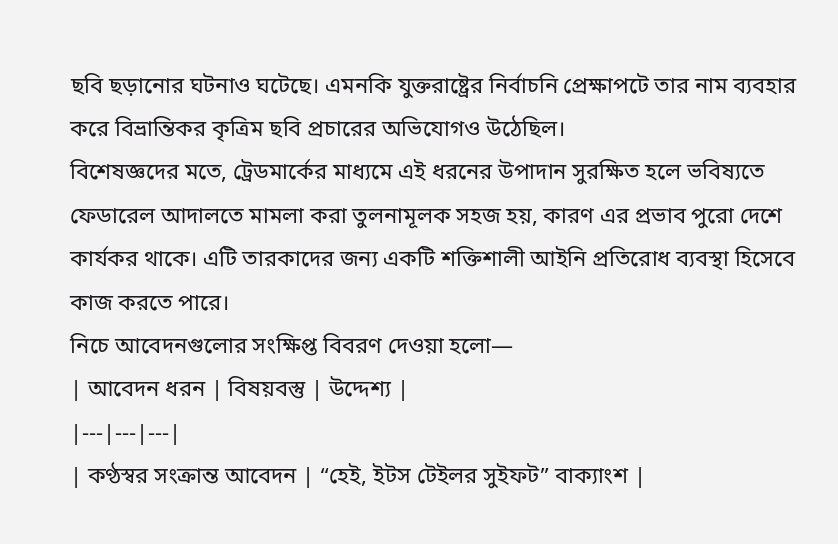ছবি ছড়ানোর ঘটনাও ঘটেছে। এমনকি যুক্তরাষ্ট্রের নির্বাচনি প্রেক্ষাপটে তার নাম ব্যবহার করে বিভ্রান্তিকর কৃত্রিম ছবি প্রচারের অভিযোগও উঠেছিল।
বিশেষজ্ঞদের মতে, ট্রেডমার্কের মাধ্যমে এই ধরনের উপাদান সুরক্ষিত হলে ভবিষ্যতে ফেডারেল আদালতে মামলা করা তুলনামূলক সহজ হয়, কারণ এর প্রভাব পুরো দেশে কার্যকর থাকে। এটি তারকাদের জন্য একটি শক্তিশালী আইনি প্রতিরোধ ব্যবস্থা হিসেবে কাজ করতে পারে।
নিচে আবেদনগুলোর সংক্ষিপ্ত বিবরণ দেওয়া হলো—
| আবেদন ধরন | বিষয়বস্তু | উদ্দেশ্য |
|---|---|---|
| কণ্ঠস্বর সংক্রান্ত আবেদন | “হেই, ইটস টেইলর সুইফট” বাক্যাংশ |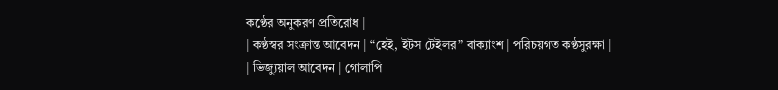কণ্ঠের অনুকরণ প্রতিরোধ |
| কণ্ঠস্বর সংক্রান্ত আবেদন | “হেই, ইটস টেইলর” বাক্যাংশ | পরিচয়গত কণ্ঠসুরক্ষা |
| ভিজ্যুয়াল আবেদন | গোলাপি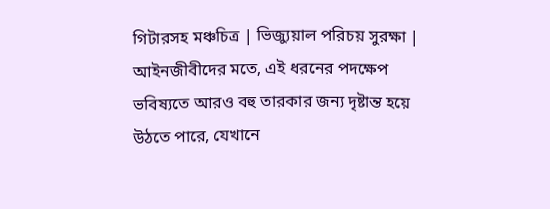গিটারসহ মঞ্চচিত্র | ভিজ্যুয়াল পরিচয় সুরক্ষা |
আইনজীবীদের মতে, এই ধরনের পদক্ষেপ ভবিষ্যতে আরও বহু তারকার জন্য দৃষ্টান্ত হয়ে উঠতে পারে, যেখানে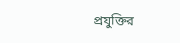প্রযুক্তির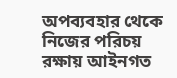অপব্যবহার থেকে নিজের পরিচয় রক্ষায় আইনগত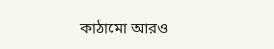কাঠামো আরও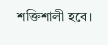শক্তিশালী হবে।